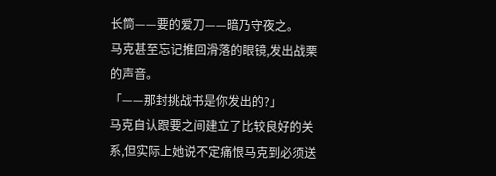长筒——要的爱刀——暗乃守夜之。
马克甚至忘记推回滑落的眼镜,发出战栗的声音。
「——那封挑战书是你发出的?」
马克自认跟要之间建立了比较良好的关系,但实际上她说不定痛恨马克到必须送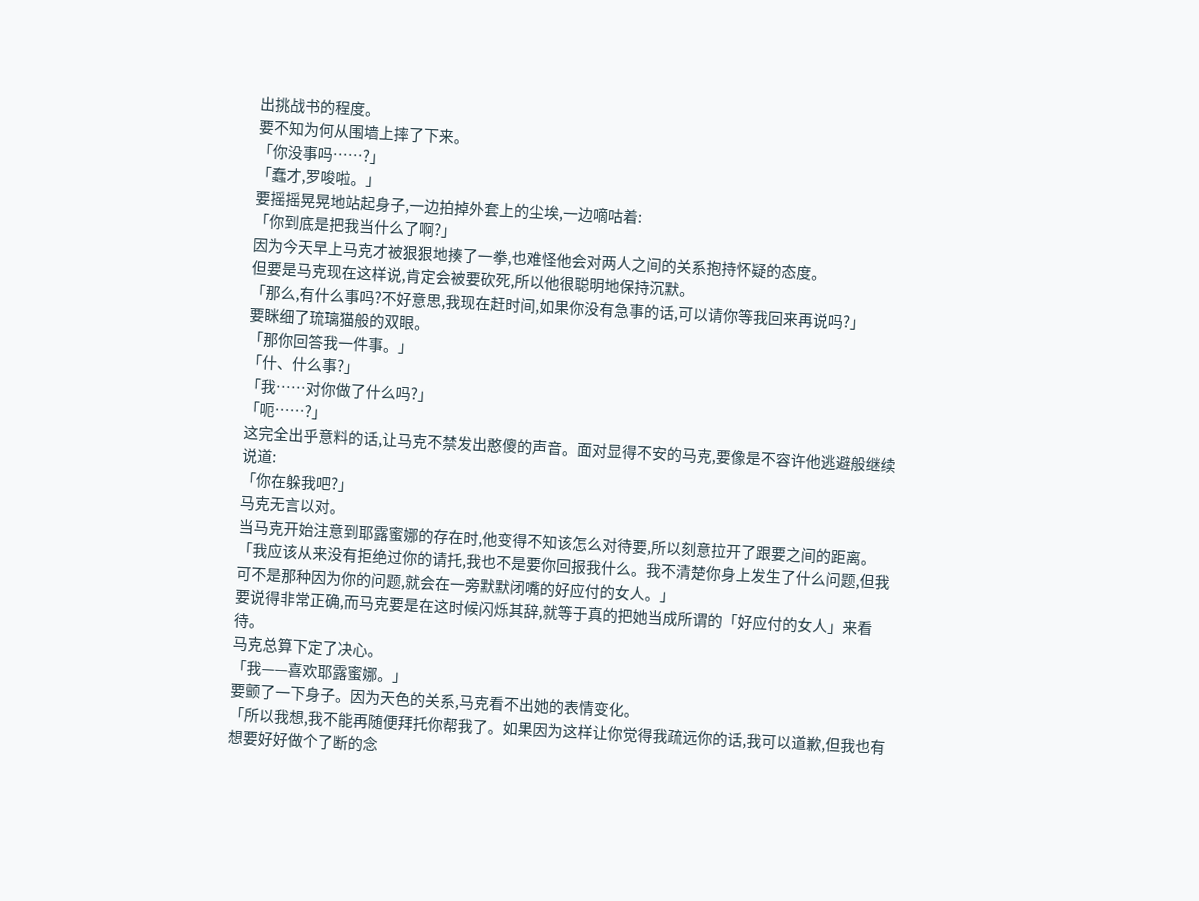出挑战书的程度。
要不知为何从围墙上摔了下来。
「你没事吗……?」
「蠢才,罗唆啦。」
要摇摇晃晃地站起身子,一边拍掉外套上的尘埃,一边嘀咕着:
「你到底是把我当什么了啊?」
因为今天早上马克才被狠狠地揍了一拳,也难怪他会对两人之间的关系抱持怀疑的态度。
但要是马克现在这样说,肯定会被要砍死,所以他很聪明地保持沉默。
「那么,有什么事吗?不好意思,我现在赶时间,如果你没有急事的话,可以请你等我回来再说吗?」
要眯细了琉璃猫般的双眼。
「那你回答我一件事。」
「什、什么事?」
「我……对你做了什么吗?」
「呃……?」
这完全出乎意料的话,让马克不禁发出憨傻的声音。面对显得不安的马克,要像是不容许他逃避般继续说道:
「你在躲我吧?」
马克无言以对。
当马克开始注意到耶露蜜娜的存在时,他变得不知该怎么对待要,所以刻意拉开了跟要之间的距离。
「我应该从来没有拒绝过你的请托,我也不是要你回报我什么。我不清楚你身上发生了什么问题,但我可不是那种因为你的问题,就会在一旁默默闭嘴的好应付的女人。」
要说得非常正确,而马克要是在这时候闪烁其辞,就等于真的把她当成所谓的「好应付的女人」来看待。
马克总算下定了决心。
「我——喜欢耶露蜜娜。」
要颤了一下身子。因为天色的关系,马克看不出她的表情变化。
「所以我想,我不能再随便拜托你帮我了。如果因为这样让你觉得我疏远你的话,我可以道歉,但我也有想要好好做个了断的念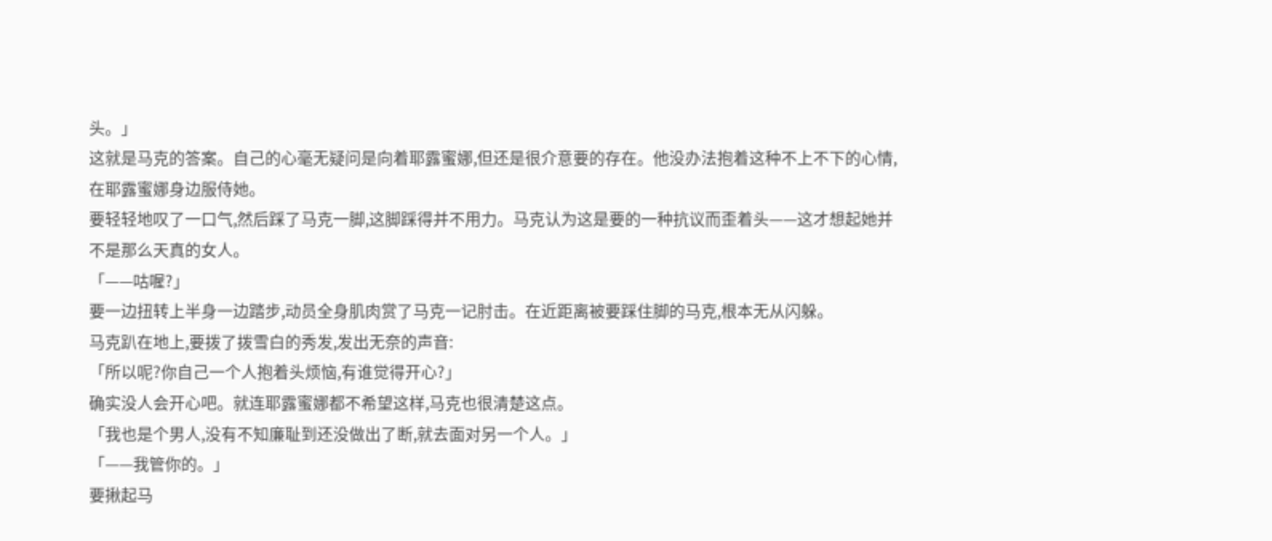头。」
这就是马克的答案。自己的心毫无疑问是向着耶露蜜娜,但还是很介意要的存在。他没办法抱着这种不上不下的心情,在耶露蜜娜身边服侍她。
要轻轻地叹了一口气,然后踩了马克一脚,这脚踩得并不用力。马克认为这是要的一种抗议而歪着头——这才想起她并不是那么天真的女人。
「——咕喔?」
要一边扭转上半身一边踏步,动员全身肌肉赏了马克一记肘击。在近距离被要踩住脚的马克,根本无从闪躲。
马克趴在地上,要拨了拨雪白的秀发,发出无奈的声音:
「所以呢?你自己一个人抱着头烦恼,有谁觉得开心?」
确实没人会开心吧。就连耶露蜜娜都不希望这样,马克也很清楚这点。
「我也是个男人,没有不知廉耻到还没做出了断,就去面对另一个人。」
「——我管你的。」
要揪起马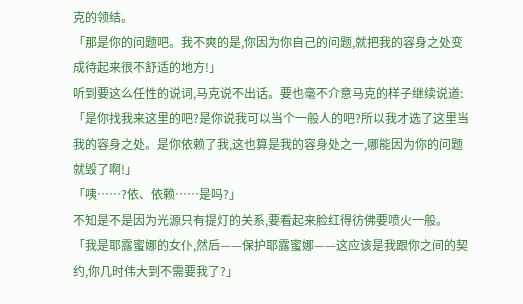克的领结。
「那是你的问题吧。我不爽的是,你因为你自己的问题,就把我的容身之处变成待起来很不舒适的地方!」
听到要这么任性的说词,马克说不出话。要也毫不介意马克的样子继续说道:
「是你找我来这里的吧?是你说我可以当个一般人的吧?所以我才选了这里当我的容身之处。是你依赖了我,这也算是我的容身处之一,哪能因为你的问题就毁了啊!」
「咦……?依、依赖……是吗?」
不知是不是因为光源只有提灯的关系,要看起来脸红得彷佛要喷火一般。
「我是耶露蜜娜的女仆,然后——保护耶露蜜娜——这应该是我跟你之间的契约,你几时伟大到不需要我了?」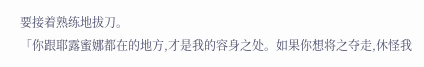要接着熟练地拔刀。
「你跟耶露蜜娜都在的地方,才是我的容身之处。如果你想将之夺走,休怪我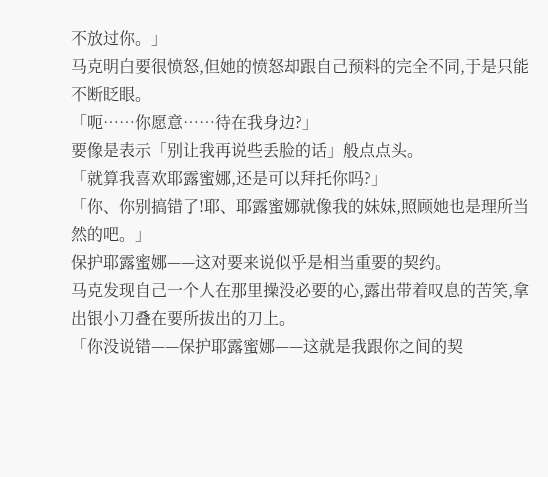不放过你。」
马克明白要很愤怒,但她的愤怒却跟自己预料的完全不同,于是只能不断眨眼。
「呃……你愿意……待在我身边?」
要像是表示「别让我再说些丢脸的话」般点点头。
「就算我喜欢耶露蜜娜,还是可以拜托你吗?」
「你、你别搞错了!耶、耶露蜜娜就像我的妹妹,照顾她也是理所当然的吧。」
保护耶露蜜娜——这对要来说似乎是相当重要的契约。
马克发现自己一个人在那里操没必要的心,露出带着叹息的苦笑,拿出银小刀叠在要所拔出的刀上。
「你没说错——保护耶露蜜娜——这就是我跟你之间的契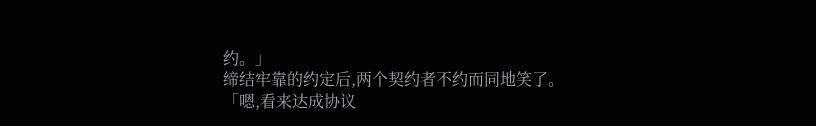约。」
缔结牢靠的约定后,两个契约者不约而同地笑了。
「嗯,看来达成协议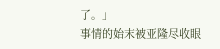了。」
事情的始末被亚隆尽收眼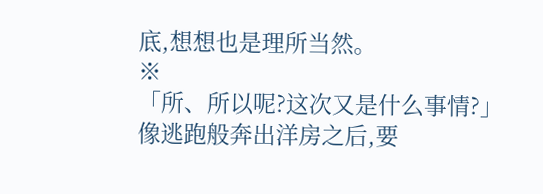底,想想也是理所当然。
※
「所、所以呢?这次又是什么事情?」
像逃跑般奔出洋房之后,要